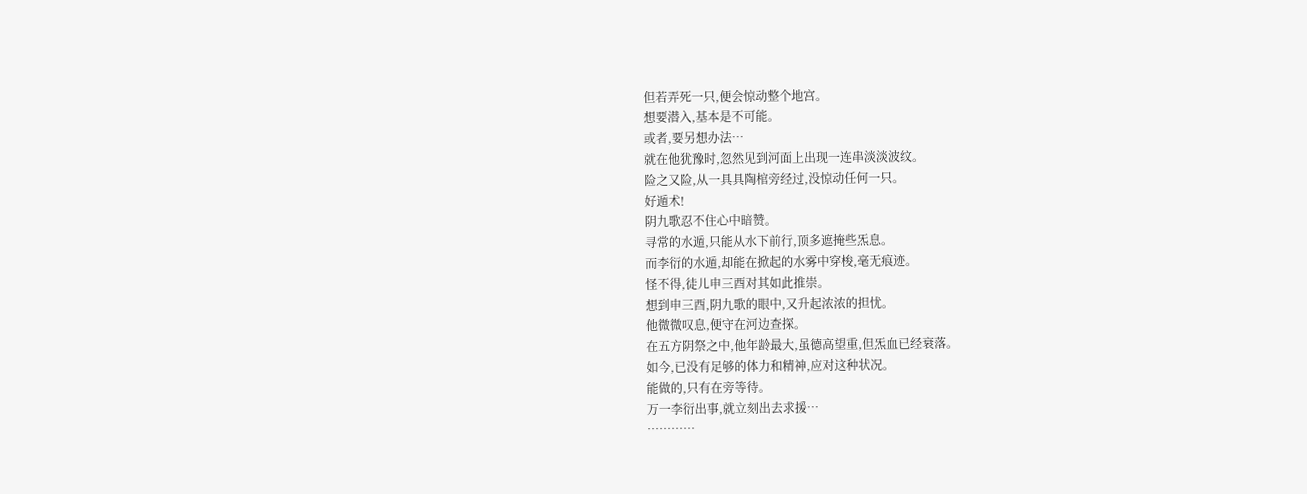但若弄死一只,便会惊动整个地宫。
想要潜入,基本是不可能。
或者,要另想办法…
就在他犹豫时,忽然见到河面上出现一连串淡淡波纹。
险之又险,从一具具陶棺旁经过,没惊动任何一只。
好遁术!
阴九歌忍不住心中暗赞。
寻常的水遁,只能从水下前行,顶多遮掩些炁息。
而李衍的水遁,却能在掀起的水雾中穿梭,毫无痕迹。
怪不得,徒儿申三酉对其如此推崇。
想到申三酉,阴九歌的眼中,又升起浓浓的担忧。
他微微叹息,便守在河边查探。
在五方阴祭之中,他年龄最大,虽德高望重,但炁血已经衰落。
如今,已没有足够的体力和精神,应对这种状况。
能做的,只有在旁等待。
万一李衍出事,就立刻出去求援…
…………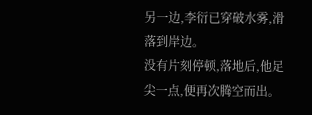另一边,李衍已穿破水雾,滑落到岸边。
没有片刻停顿,落地后,他足尖一点,便再次腾空而出。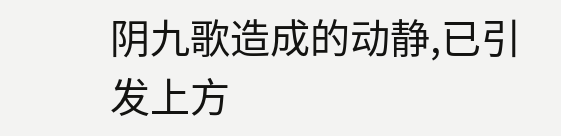阴九歌造成的动静,已引发上方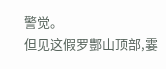警觉。
但见这假罗酆山顶部,霎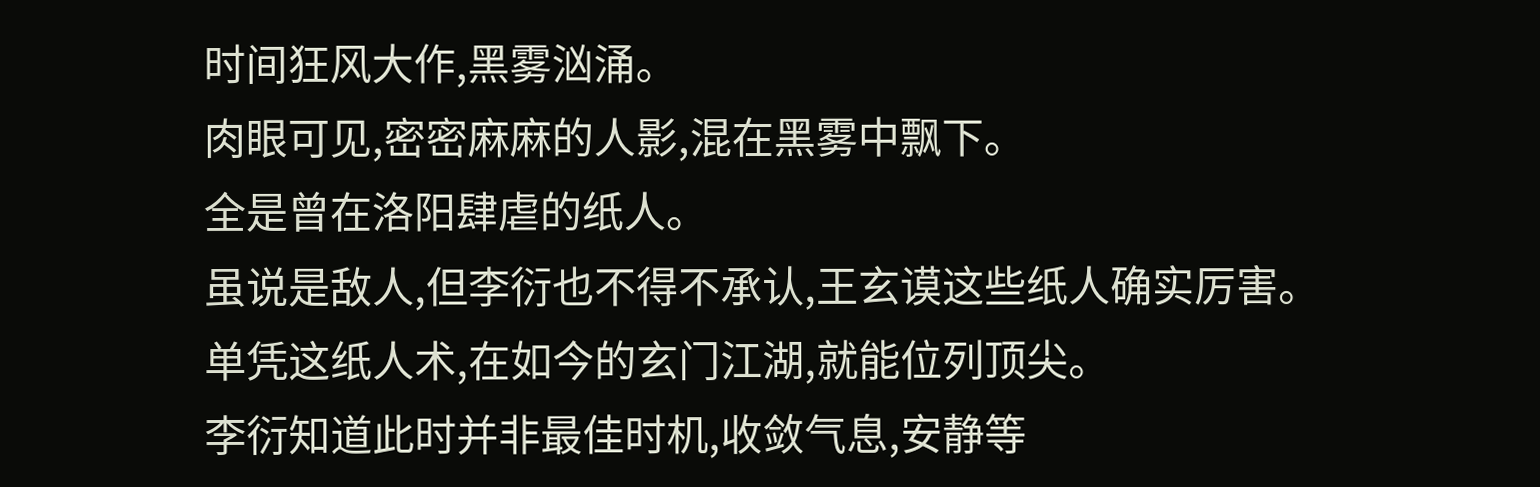时间狂风大作,黑雾汹涌。
肉眼可见,密密麻麻的人影,混在黑雾中飘下。
全是曾在洛阳肆虐的纸人。
虽说是敌人,但李衍也不得不承认,王玄谟这些纸人确实厉害。
单凭这纸人术,在如今的玄门江湖,就能位列顶尖。
李衍知道此时并非最佳时机,收敛气息,安静等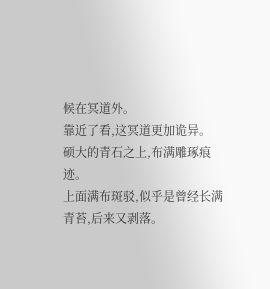候在冥道外。
靠近了看,这冥道更加诡异。
硕大的青石之上,布满雕琢痕迹。
上面满布斑驳,似乎是曾经长满青苔,后来又剥落。